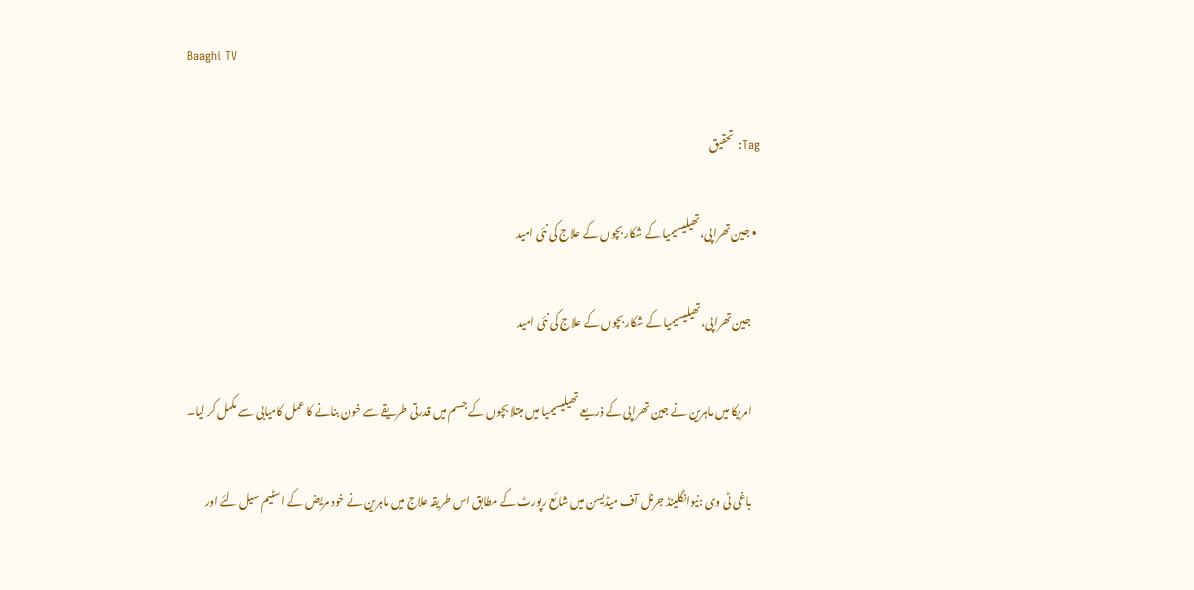Baaghi TV

Tag: تحقیق

  • جین تھراپی،تھیلیسیمیا کے شکار بچوں کے علاج کی نئی امید

    جین تھراپی،تھیلیسیمیا کے شکار بچوں کے علاج کی نئی امید

    امریکا میں ماہرین نے جین تھراپی کے ذریعے تھیلیسیمیا میں مبتلا بچوں کے جسم میں قدرتی طریقے سے خون بنانے کا عمل کامیابی سے مکمل کر لیا۔

    باغی ٹی وی :نیوانگلینڈ جرنل آف میڈیسن میں شائع رپورٹ کے مطابق اس طریقہ علاج میں ماہرین نے خود مریض کے اسٹیم سیل لئے اور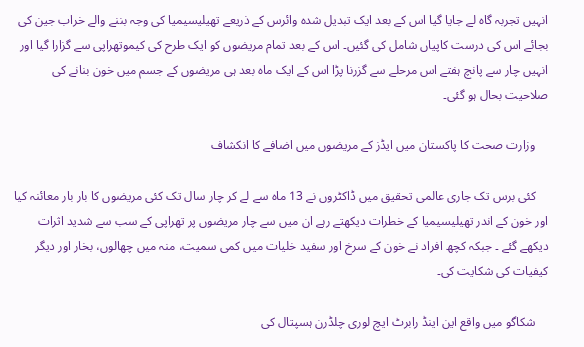انہیں تجربہ گاہ لے جایا گیا اس کے بعد ایک تبدیل شدہ وائرس کے ذریعے تھیلیسیمیا کی وجہ بننے والے خراب جین کی بجائے اس کی درست کاپیاں شامل کی گئیں۔ اس کے بعد تمام مریضوں کو ایک طرح کی کیموتھراپی سے گزارا گیا اور انہیں چار سے پانچ ہفتے اس مرحلے سے گزرنا پڑا اس کے ایک ماہ بعد ہی مریضوں کے جسم میں خون بنانے کی صلاحیت بحال ہو گئی۔

    وزارت صحت کا پاکستان میں ایڈز کے مریضوں میں اضافے کا انکشاف

    کئی برس تک جاری عالمی تحقیق میں ڈاکٹروں نے 13 ماہ سے لے کر چار سال تک کئی مریضوں کا بار بار معائنہ کیا اور خون کے اندر تھیلیسیمیا کے خطرات دیکھتے رہے ان میں سے چار مریضوں پر تھراپی کے سب سے شدید اثرات دیکھے گئے ۔ جبکہ کچھ افراد نے خون کے سرخ اور سفید خلیات میں کمی سمیت، منہ میں چھالوں، بخار اور دیگر کیفیات کی شکایت کی۔

    شکاگو میں واقع این اینڈ رابرٹ ایچ لوری چلڈرن ہسپتال کی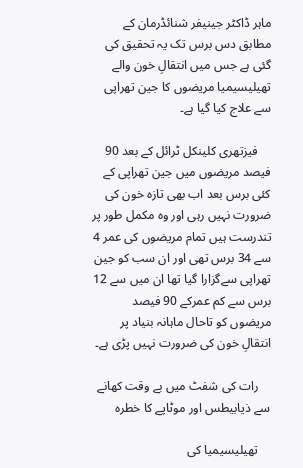ماہر ڈاکٹر جینیفر شنائڈرمان کے مطابق دس برس تک یہ تحقیق کی گئی ہے جس میں انتقالِ خون والے تھیلیسیمیا مریضوں کا جین تھراپی سے علاج کیا گیا ہے۔

    فیزتھری کلینکل ٹرائل کے بعد 90 فیصد مریضوں میں جین تھراپی کے کئی برس بعد اب بھی تازہ خون کی ضرورت نہیں رہی اور وہ مکمل طور پر تندرست ہیں تمام مریضوں کی عمر 4 سے 34 برس تھی اور ان سب کو جین تھراپی سےگزارا گیا تھا ان میں سے 12 برس سے کم عمرکے 90 فیصد مریضوں کو تاحال ماہانہ بنیاد پر انتقالِ خون کی ضرورت نہیں پڑی ہے۔

    رات کی شفٹ میں بے وقت کھانے سے ذیابیطس اور موٹاپے کا خطرہ

    تھیلیسیمیا کی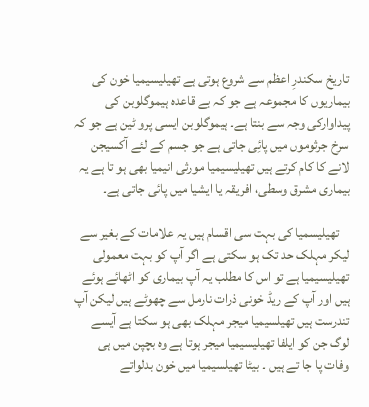تاریخ سکندرِ اعظم سے شروع ہوتی ہے تھیلیسیمیا خون کی بیماریوں کا مجموعہ ہے جو کہ بے قاعدہ ہیموگلوبن کی پیداوارکی وجہ سے بنتا ہے۔ ہیموگلوبن ایسی پرو ٹین ہے جو کہ سرخ جرثوموں میں پائِی جاتی ہے جو جسم کے لئے آکسیجن لانے کا کام کرتے ہیں تھیلیسیمیا مورثی انیمیا بھی ہو تا ہے یہ بیماری مشرق وسطی، افریقہ یا ایشیا میں پائی جاتی ہے۔

    تھیلیسمیا کی بہت سی اقسام ہیں یہ علامات کے بغیر سے لیکر مہلک حد تک ہو سکتی ہے اگر آپ کو بہت معمولی تھیلیسیمیا ہے تو اس کا مطلب یہ آپ بیماری کو اٹھائے ہوئے ہیں اور آپ کے ریڈ خونی ذرات نارمل سے چھوٹے ہیں لیکن آپ تندرست ہیں تھیلسیمیا میجر مہلک بھی ہو سکتا ہے آیسے لوگ جن کو ایلفا تھیلیسیمیا میجر ہوتا ہے وہ بچپن میں ہی وفات پا جا تے ہیں ۔ بیٹا تھیلسیمیا میں خون بدلواتے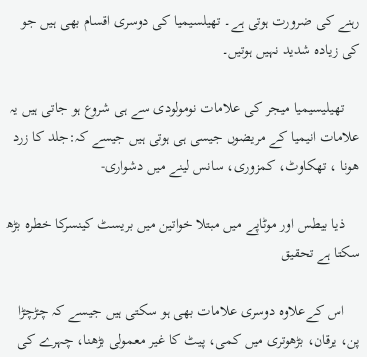رہنے کی ضرورت ہوتی ہے۔ تھیلسیمیا کی دوسری اقسام بھی ہیں جو کی زیادہ شدید نہیں ہوتیں۔

    تھیلیسیمیا میجر کی علامات نومولودی سے ہی شروع ہو جاتی ہیں یہ علامات انیمیا کے مریضوں جیسی ہی ہوتی ہیں جیسے کہ:جلد کا زرد ھونا ، تھکاوٹ، کمزوری، سانس لینے میں دشواری-

    ذیا بیطس اور موٹاپے میں مبتلا خواتین میں بریسٹ کینسرکا خطرہ بڑھ سکتا ہے تحقیق

    اس کےعلاوہ دوسری علامات بھی ہو سکتی ہیں جیسے کہ چڑچڑا پن، یرقان، بڑھوتری میں کمی، پیٹ کا غیر معمولی بڑھنا، چہرے کی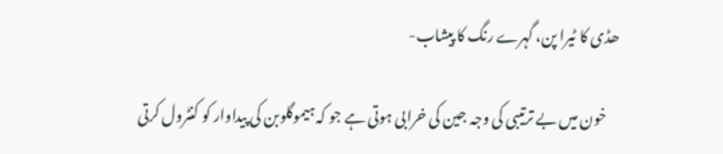ھڈی کا ٹیرا پن، گہرے رنگ کا پیشاب-

    خون میں بے ترتیبی کی وجہ جین کی خرابی ہوتی ہے جو کہ ہیموگلوبن کی پیداوار کو کنٹرول کرتی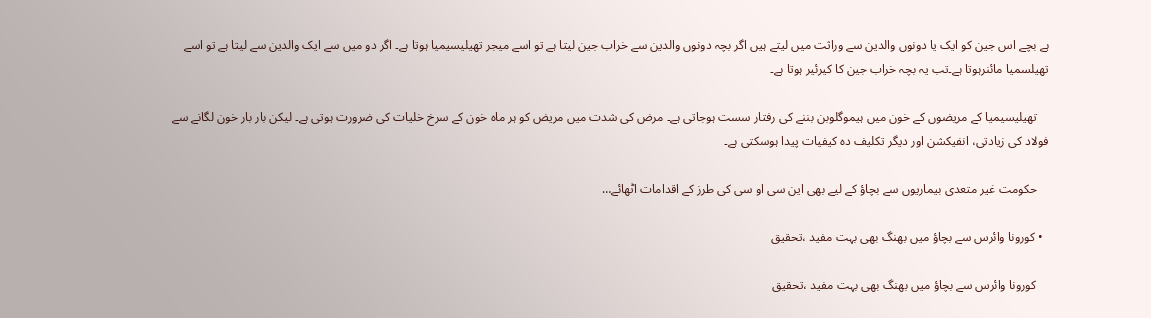ہے بچے اس جین کو ایک یا دونوں والدین سے وراثت میں لیتے ہیں اگر بچہ دونوں والدین سے خراب جین لیتا ہے تو اسے میجر تھیلیسیمیا ہوتا ہے۔ اگر دو میں سے ایک والدین سے لیتا ہے تو اسے تھیلسمیا مائنرہوتا ہے۔تب یہ بچہ خراب جین کا کیرئیر ہوتا ہے۔

    تھیلیسیمیا کے مریضوں کے خون میں ہیموگلوبن بننے کی رفتار سست ہوجاتی ہے۔ مرض کی شدت میں مریض کو ہر ماہ خون کے سرخ خلیات کی ضرورت ہوتی ہے۔ لیکن بار بار خون لگانے سے فولاد کی زیادتی، انفیکشن اور دیگر تکلیف دہ کیفیات پیدا ہوسکتی ہے۔

    حکومت غیر متعدی بیماریوں سے بچاؤ کے لیے بھی این سی او سی کی طرز کے اقدامات اٹھائے…

  • کورونا وائرس سے بچاؤ میں بھنگ بھی بہت مفید ،تحقیق

    کورونا وائرس سے بچاؤ میں بھنگ بھی بہت مفید ،تحقیق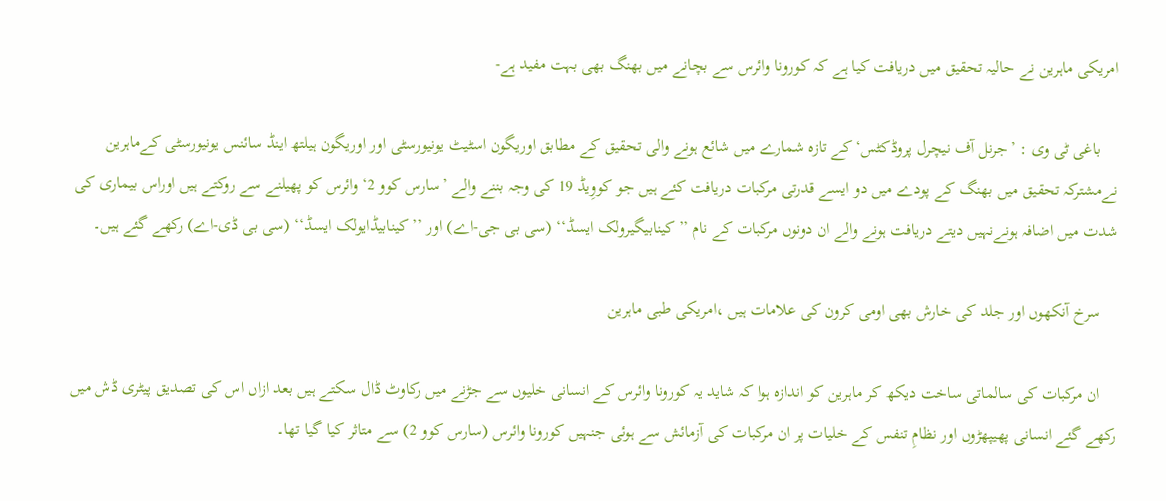امریکی ماہرین نے حالیہ تحقیق میں دریافت کیا ہے کہ کورونا وائرس سے بچانے میں بھنگ بھی بہت مفید ہے-

    باغی ٹی وی : ’جرنل آف نیچرل پروڈکٹس‘ کے تازہ شمارے میں شائع ہونے والی تحقیق کے مطابق اوریگون اسٹیٹ یونیورسٹی اور اوریگون ہیلتھ اینڈ سائنس یونیورسٹی کےماہرین نےمشترکہ تحقیق میں بھنگ کے پودے میں دو ایسے قدرتی مرکبات دریافت کئے ہیں جو کووِیڈ 19 کی وجہ بننے والے ’سارس کوو 2‘ وائرس کو پھیلنے سے روکتے ہیں اوراس بیماری کی شدت میں اضافہ ہونےنہیں دیتے دریافت ہونے والے ان دونوں مرکبات کے نام ’’کینابیگیرولک ایسڈ‘‘ (سی بی جی-اے) اور ’’کینابیڈایولک ایسڈ‘‘ (سی بی ڈی-اے) رکھے گئے ہیں۔

    سرخ آنکھوں اور جلد کی خارش بھی اومی کرون کی علامات ہیں ،امریکی طبی ماہرین

    ان مرکبات کی سالماتی ساخت دیکھ کر ماہرین کو اندازہ ہوا کہ شاید یہ کورونا وائرس کے انسانی خلیوں سے جڑنے میں رکاوٹ ڈال سکتے ہیں بعد ازاں اس کی تصدیق پیٹری ڈش میں رکھے گئے انسانی پھیپھڑوں اور نظامِ تنفس کے خلیات پر ان مرکبات کی آزمائش سے ہوئی جنہیں کورونا وائرس (سارس کوو 2) سے متاثر کیا گیا تھا۔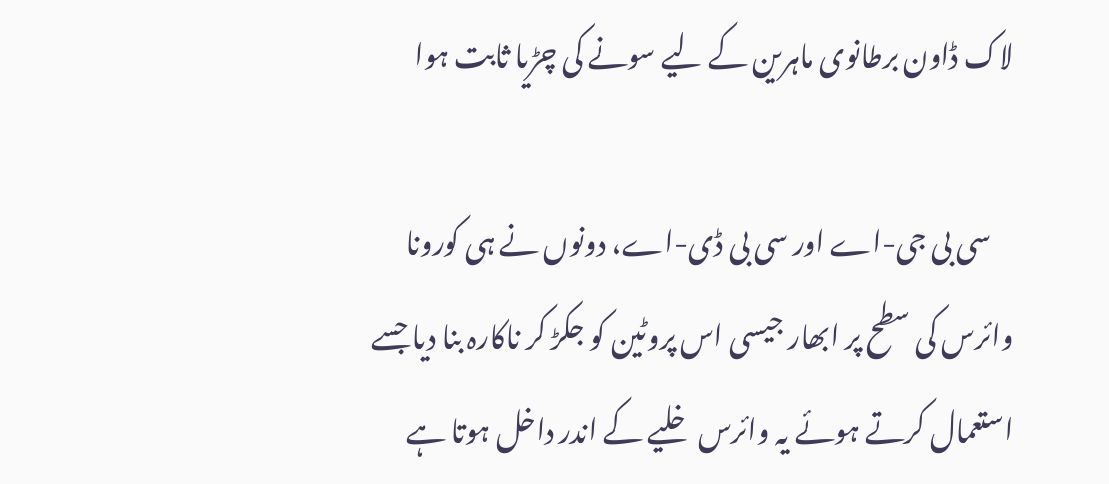لاک ڈاون برطانوی ماہرین کے لیے سونے کی چڑیا ثابت ہوا

    سی بی جی-اے اور سی بی ڈی-اے، دونوں نے ہی کورونا وائرس کی سطح پر ابھار جیسی اس پروٹین کو جکڑ کر ناکارہ بنا دیا جسے استعمال کرتے ہوئے یہ وائرس خلیے کے اندر داخل ہوتا ہے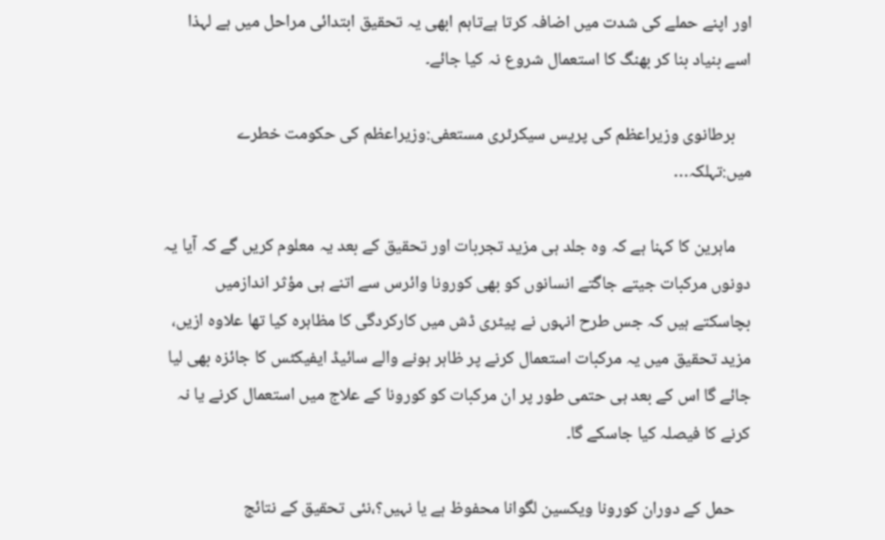اور اپنے حملے کی شدت میں اضافہ کرتا ہےتاہم ابھی یہ تحقیق ابتدائی مراحل میں ہے لہذا اسے بنیاد بنا کر بھنگ کا استعمال شروع نہ کیا جائے۔

    برطانوی وزیراعظم کی پریس سیکرٹری مستعفی:وزیراعظم کی حکومت خطرے میں‌:تہلکہ…

    ماہرین کا کہنا ہے کہ وہ جلد ہی مزید تجربات اور تحقیق کے بعد یہ معلوم کریں گے کہ آیا یہ دونوں مرکبات جیتے جاگتے انسانوں کو بھی کورونا وائرس سے اتنے ہی مؤثر اندازمیں بچاسکتے ہیں کہ جس طرح انہوں نے پیٹری ڈش میں کارکردگی کا مظاہرہ کیا تھا علاوہ ازیں، مزید تحقیق میں یہ مرکبات استعمال کرنے پر ظاہر ہونے والے سائیڈ ایفیکٹس کا جائزہ بھی لیا جائے گا اس کے بعد ہی حتمی طور پر ان مرکبات کو کورونا کے علاج میں استعمال کرنے یا نہ کرنے کا فیصلہ کیا جاسکے گا۔

    حمل کے دوران کورونا ویکسین لگوانا محفوظ ہے یا نہیں؟،نئی تحقیق کے نتائج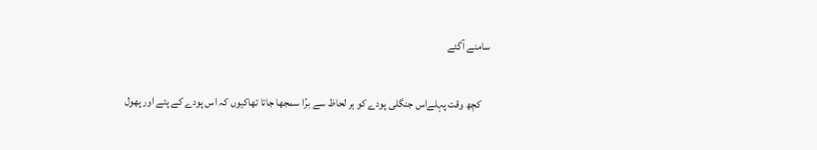سامنے آگئے

    کچھ وقت پہلےاس جنگلی پودے کو ہر لحاظ سے برُا سمجھا جاتا تھاکیوں کہ اس پودے کے پتے اور پھول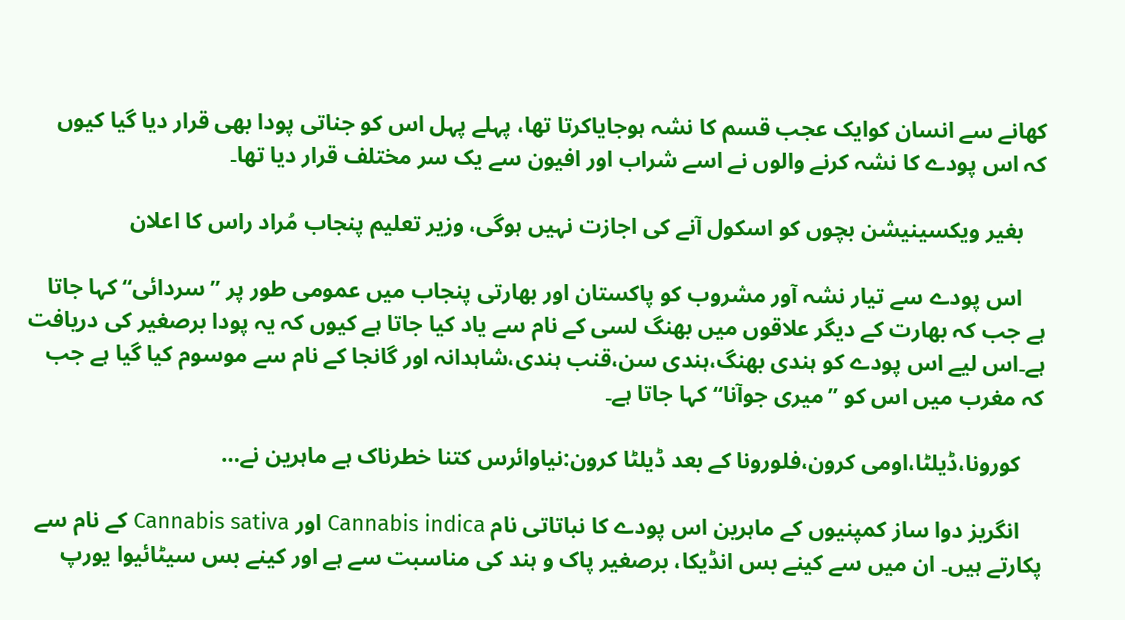کھانے سے انسان کوایک عجب قسم کا نشہ ہوجایاکرتا تھا، پہلے پہل اس کو جناتی پودا بھی قرار دیا گیا کیوں کہ اس پودے کا نشہ کرنے والوں نے اسے شراب اور افیون سے یک سر مختلف قرار دیا تھا۔

    بغیر ویکسینیشن بچوں کو اسکول آنے کی اجازت نہیں ہوگی، وزیر تعلیم پنجاب مُراد راس کا اعلان

    اس پودے سے تیار نشہ آور مشروب کو پاکستان اور بھارتی پنجاب میں عمومی طور پر ’’ سردائی‘‘ کہا جاتا ہے جب کہ بھارت کے دیگر علاقوں میں بھنگ لسی کے نام سے یاد کیا جاتا ہے کیوں کہ یہ پودا برصغیر کی دریافت ہے۔اس لیے اس پودے کو ہندی بھنگ،ہندی سن،قنب ہندی،شاہدانہ اور گانجا کے نام سے موسوم کیا گیا ہے جب کہ مغرب میں اس کو ’’میری جوآنا‘‘ کہا جاتا ہے۔

    کورونا،ڈیلٹا،اومی کرون،فلورونا کے بعد ڈیلٹا کرون:نیاوائرس کتنا خطرناک ہے ماہرین نے…

    انگریز دوا ساز کمپنیوں کے ماہرین اس پودے کا نباتاتی نام Cannabis indica اور Cannabis sativa کے نام سے پکارتے ہیں۔ ان میں سے کینے بس انڈیکا، برصغیر پاک و ہند کی مناسبت سے ہے اور کینے بس سیٹائیوا یورپ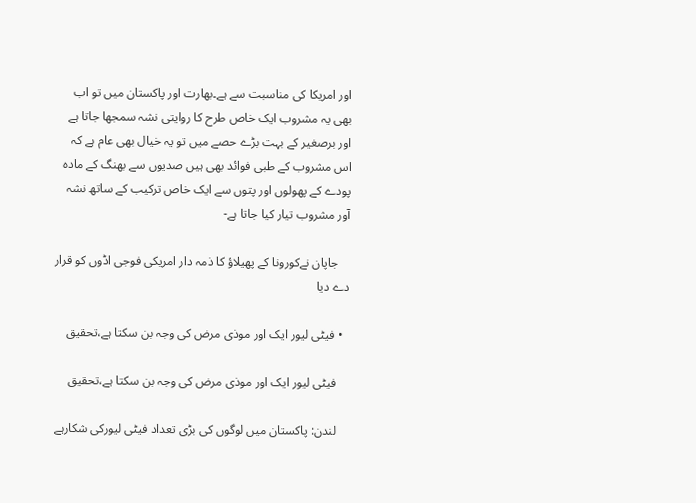اور امریکا کی مناسبت سے ہے۔بھارت اور پاکستان میں تو اب بھی یہ مشروب ایک خاص طرح کا روایتی نشہ سمجھا جاتا ہے اور برصغیر کے بہت بڑے حصے میں تو یہ خیال بھی عام ہے کہ اس مشروب کے طبی فوائد بھی ہیں صدیوں سے بھنگ کے مادہ پودے کے پھولوں اور پتوں سے ایک خاص ترکیب کے ساتھ نشہ آور مشروب تیار کیا جاتا ہے-

    جاپان نےکورونا کے پھیلاؤ کا ذمہ دار امریکی فوجی اڈوں کو قرار دے دیا

  • فیٹی لیور ایک اور موذی مرض کی وجہ بن سکتا ہے،تحقیق

    فیٹی لیور ایک اور موذی مرض کی وجہ بن سکتا ہے،تحقیق

    لندن: پاکستان میں لوگوں کی بڑی تعداد فیٹی لیورکی شکارہے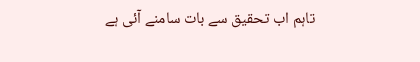تاہم اب تحقیق سے بات سامنے آئی ہے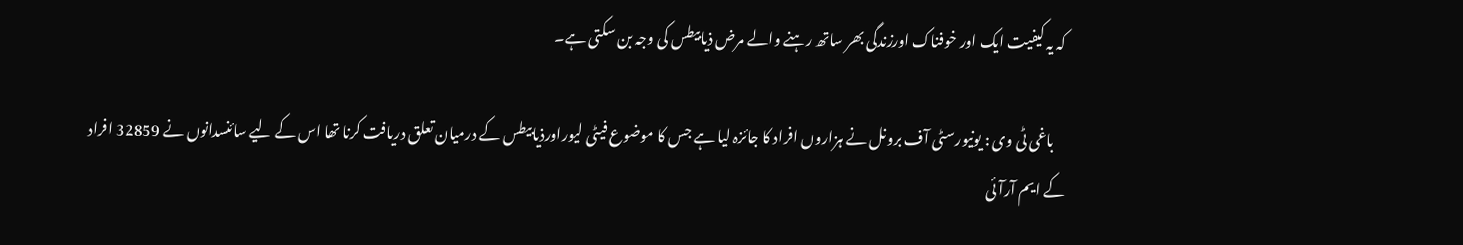کہ یہ کیفیت ایک اور خوفناک اورزندگی بھر ساتھ رہنے والے مرض ذیابیطس کی وجہ بن سکتی ہے۔

    باغی ٹی وی : یونیورسٹی آف برونل نے ہزاروں افراد کا جائزہ لیا ہے جس کا موضوع فیٹی لیوراورذیابیطس کے درمیان تعلق دریافت کرنا تھا اس کے لیے سائنسدانوں نے 32859 افراد کے ایم آرآئی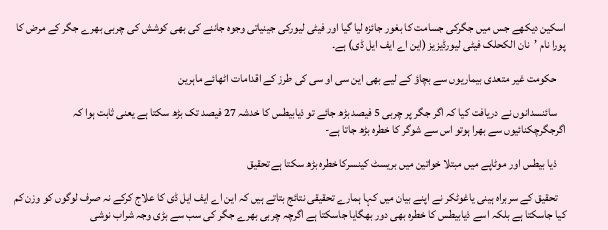اسکین دیکھے جس میں جگرکی جسامت کا بغور جائزہ لیا گیا اور فیٹی لیورکی جینیاتی وجوہ جاننے کی بھی کوشش کی چربی بھرے جگر کے مرض کا پورا نام ’نان الکحلک فیٹی لیورڈیزیز (این اے ایف ایل ڈی) ہے۔

    حکومت غیر متعدی بیماریوں سے بچاؤ کے لیے بھی این سی او سی کی طرز کے اقدامات اٹھائے ماہرین

    سائنسدانوں نے دریافت کیا کہ اگر جگر پر چربی 5 فیصد بڑھ جائے تو ذیابیطس کا خدشہ 27 فیصد تک بڑھ سکتا ہے یعنی ثابت ہوا کہ اگرجگرچکنائیوں سے بھرا ہوتو اس سے شوگر کا خطرہ بڑھ جاتا ہے-

    ذیا بیطس اور موٹاپے میں مبتلا خواتین میں بریسٹ کینسرکا خطرہ بڑھ سکتا ہے تحقیق

    تحقیق کے سربراہ ہینی یاغوٹکر نے اپنے بیان میں کہا ہمارے تحقیقی نتائج بتاتے ہیں کہ این اے ایف ایل ڈی کا علاج کرکے نہ صرف لوگوں کو وزن کم کیا جاسکتا ہے بلکہ اسے ذیابیطس کا خطرہ بھی دور بھگایا جاسکتا ہے اگرچہ چربی بھرے جگر کی سب سے بڑی وجہ شراب نوشی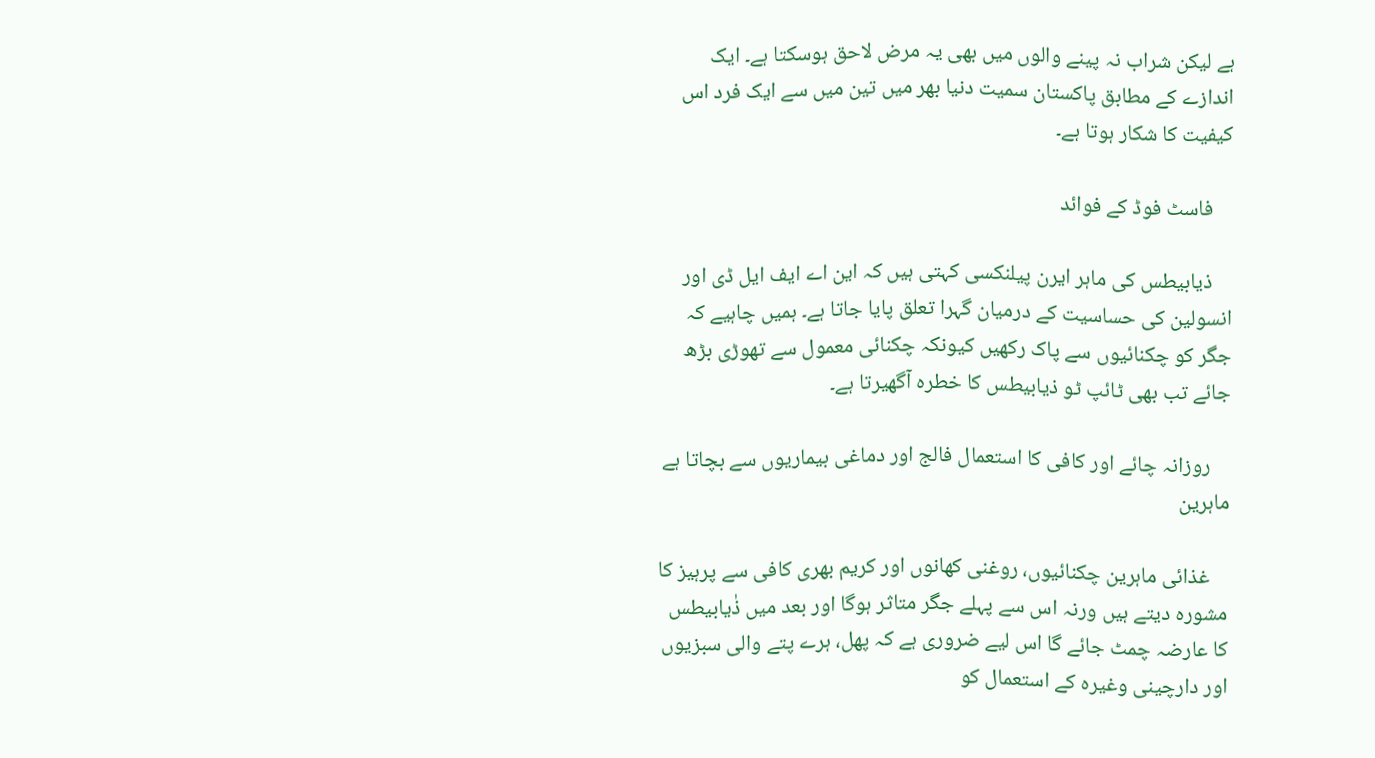ہے لیکن شراب نہ پینے والوں میں بھی یہ مرض لاحق ہوسکتا ہے۔ ایک اندازے کے مطابق پاکستان سمیت دنیا بھر میں تین میں سے ایک فرد اس کیفیت کا شکار ہوتا ہے۔

    فاسٹ فوڈ کے فوائد

    ذیابیطس کی ماہر ایرن پیلنکسی کہتی ہیں کہ این اے ایف ایل ڈی اور انسولین کی حساسیت کے درمیان گہرا تعلق پایا جاتا ہے۔ ہمیں چاہیے کہ جگر کو چکنائیوں سے پاک رکھیں کیونکہ چکنائی معمول سے تھوڑی بڑھ جائے تب بھی ٹائپ ٹو ذیابیطس کا خطرہ آگھیرتا ہے۔

    روزانہ چائے اور کافی کا استعمال فالج اور دماغی بیماریوں سے بچاتا ہے ماہرین

    غذائی ماہرین چکنائیوں، روغنی کھانوں اور کریم بھری کافی سے پرہیز کا مشورہ دیتے ہیں ورنہ اس سے پہلے جگر متاثر ہوگا اور بعد میں ذٰیابیطس کا عارضہ چمٹ جائے گا اس لیے ضروری ہے کہ پھل، ہرے پتے والی سبزیوں اور دارچینی وغیرہ کے استعمال کو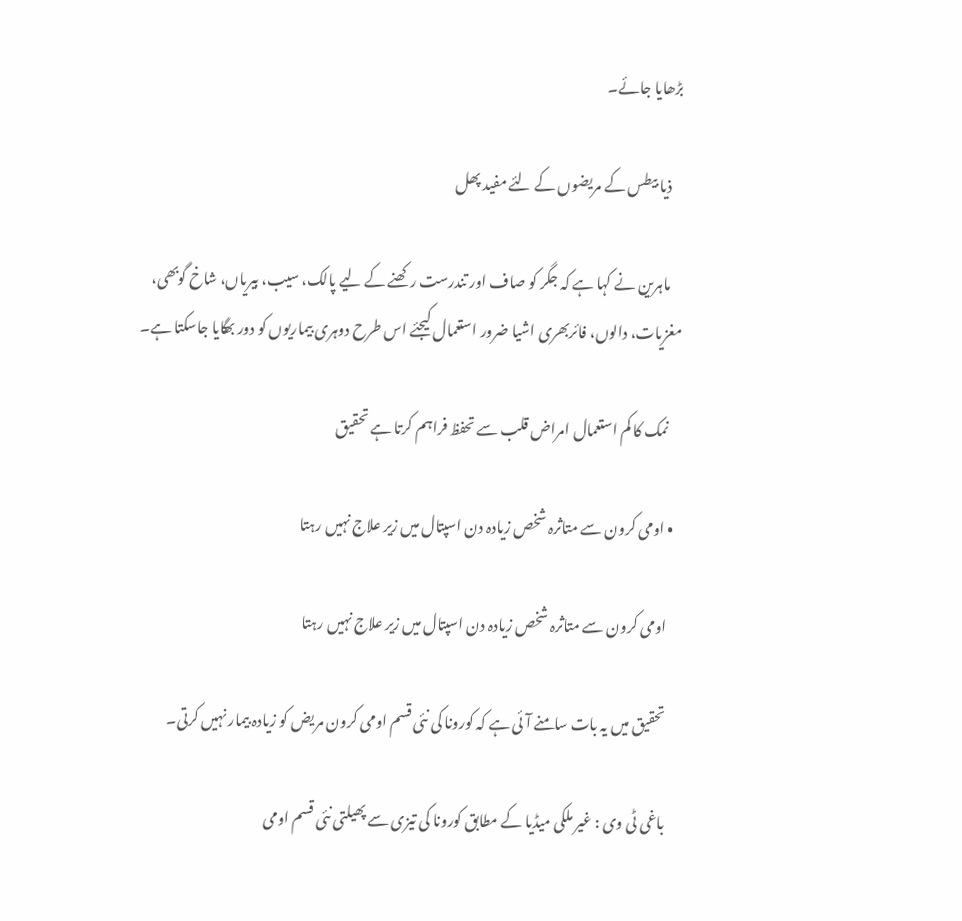بڑھایا جائے۔

    ذیا بیطس کے مریضوں کے لئے مفید پھل

    ماہرین نے کہا ہے کہ جگر کو صاف اور تندرست رکھنے کے لیے پالک، سیب، بیریاں، شاخ گوبھی، مغزیات، دالوں، فائربھری اشیا ضرور استعمال کیجئے اس طرح دوہری بیماریوں کو دور بھگایا جاسکتا ہے۔

    نمک کا کم استعمال امراض قلب سے تحفظ فراہم کرتا ہے تحقیق

  • اومی کرون سے متاثرہ شخص زیادہ دن اسپتال میں زیر علاج نہیں رہتا

    اومی کرون سے متاثرہ شخص زیادہ دن اسپتال میں زیر علاج نہیں رہتا

    تحقیق میں یہ بات سامنے آئی ہے کہ کورونا کی نئی قسم اومی کرون مریض کو زیادہ بیمار نہیں کرتی۔

    باغی ٹی وی : غیر ملکی میڈیا کے مطابق کورونا کی تیزی سے پھیلتی نئی قسم اومی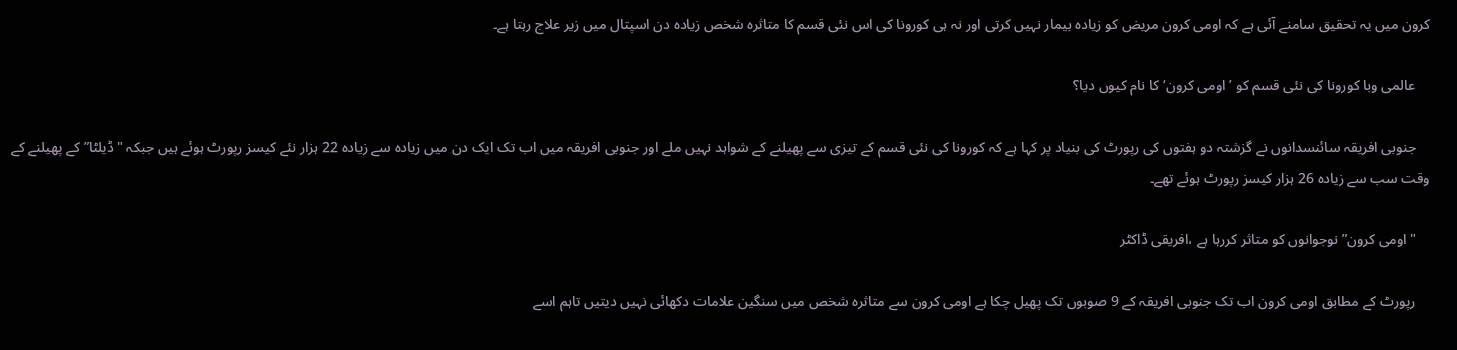کرون میں یہ تحقیق سامنے آئی ہے کہ اومی کرون مریض کو زیادہ بیمار نہیں کرتی اور نہ ہی کورونا کی اس نئی قسم کا متاثرہ شخص زیادہ دن اسپتال میں زیر علاج رہتا ہے۔

    عالمی وبا کورونا کی نئی قسم کو ’اومی کرون‘ کا نام کیوں دیا؟

    جنوبی افریقہ سائنسدانوں نے گزشتہ دو ہفتوں کی رپورٹ کی بنیاد پر کہا ہے کہ کورونا کی نئی قسم کے تیزی سے پھیلنے کے شواہد نہیں ملے اور جنوبی افریقہ میں اب تک ایک دن میں زیادہ سے زیادہ 22 ہزار نئے کیسز رپورٹ ہوئے ہیں جبکہ "ڈیلٹا” کے پھیلنے کے وقت سب سے زیادہ 26 ہزار کیسز رپورٹ ہوئے تھے۔

    "اومی کرون” نوجوانوں کو متاثر کررہا ہے ،افریقی ڈاکٹر

    رپورٹ کے مطابق اومی کرون اب تک جنوبی افریقہ کے 9 صوبوں تک پھیل چکا ہے اومی کرون سے متاثرہ شخص میں سنگین علامات دکھائی نہیں دیتیں تاہم اسے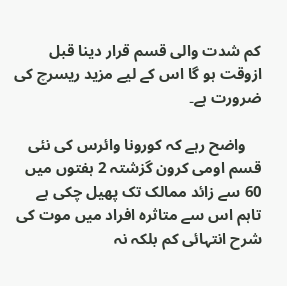کم شدت والی قسم قرار دینا قبل ازوقت ہو گا اس کے لیے مزید ریسرچ کی ضرورت ہے۔

    واضح رہے کہ کورونا وائرس کی نئی قسم اومی کرون گزشتہ 2 ہفتوں میں 60 سے زائد ممالک تک پھیل چکی ہے تاہم اس سے متاثرہ افراد میں موت کی شرح انتہائی کم بلکہ نہ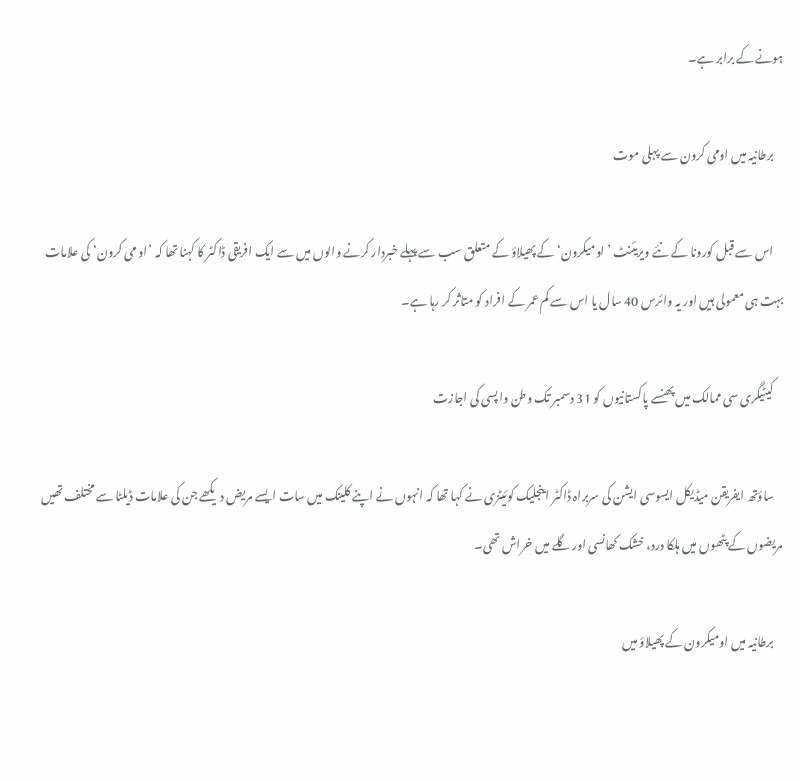ہونے کے برابر ہے۔

    برطانیہ میں اومی کرون سے پہلی موت

    اس سے قبل کورونا کے نئے ویریئنٹ ’اومیکرون‘ کے پھیلاؤ کے متعلق سب سے پہلے خبردار کرنے والوں میں سے ایک افریقی ڈاکٹر کا کہنا تھا کہ ’او می کرون‘ کی علامات بہت ہی معمولی ہیں اور یہ وائرس 40 سال یا اس سے کم عمر کے افراد کو متاثر کر رہا ہے۔

    کیٹیگری سی ممالک میں پھنسے پاکستانیوں کو 31 دسمبر تک وطن واپسی کی اجازت

    ساؤتھ ایفریقن میڈیکل ایسوسی ایشن کی سربراہ ڈاکٹر اینجلیک کوئیٹزی نے کہا تھا کہ انہوں نے اپنے کلینک میں سات ایسے مریض دیکھے جن کی علامات ڈیلٹا سے مختلف تھیں مریضوں کے پٹھوں میں ہلکا درد، خشک کھانسی اور گلے میں خراش تھی۔

    برطانیہ میں اومیکرون کے پھیلاؤ میں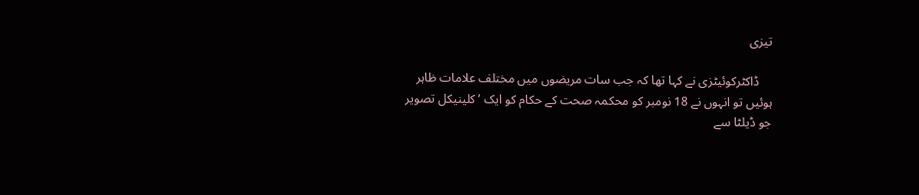تیزی

    ڈاکٹرکوئیٹزی نے کہا تھا کہ جب سات مریضوں میں مختلف علامات ظاہر ہوئیں تو انہوں نے 18 نومبر کو محکمہ صحت کے حکام کو ایک ’کلینیکل تصویر جو ڈیلٹا سے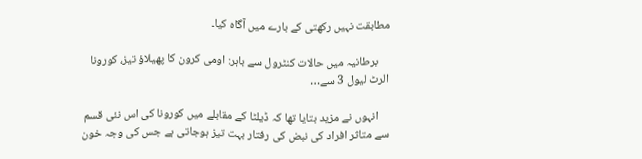مطابقت نہیں رکھتی کے بارے میں آگاہ کیا۔

    برطانیہ میں حالات کنٹرول سے باہر: اومی کرون کا پھیلاؤ تیز، کورونا الرٹ لیول 3 سے…

    انہوں نے مزید بتایا تھا کہ ڈیلٹا کے مقابلے میں کورونا کی اس نئی قسم سے متاثر افراد کی نبض کی رفتار بہت تیز ہوجاتی ہے جس کی وجہ خون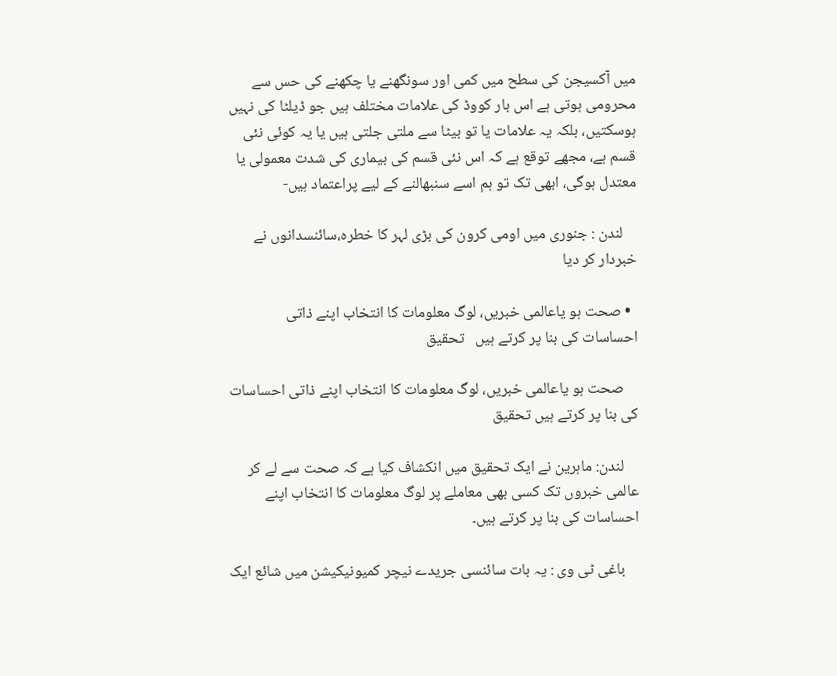میں آکسیجن کی سطح میں کمی اور سونگھنے یا چکھنے کی حس سے محرومی ہوتی ہے اس بار کووڈ کی علامات مختلف ہیں جو ڈیلٹا کی نہیں ہوسکتیں، بلکہ یہ علامات یا تو بیٹا سے ملتی جلتی ہیں یا یہ کوئی نئی قسم ہے، مجھے توقع ہے کہ اس نئی قسم کی بیماری کی شدت معمولی یا معتدل ہوگی، ابھی تک تو ہم اسے سنبھالنے کے لیے پراعتماد ہیں-

    لندن : جنوری میں اومی کرون کی بڑی لہر کا خطرہ،سائنسدانوں نے خبردار کر دیا

  • صحت ہو یاعالمی خبریں، لوگ معلومات کا انتخاب اپنے ذاتی احساسات کی بنا پر کرتے ہیں   تحقیق

    صحت ہو یاعالمی خبریں، لوگ معلومات کا انتخاب اپنے ذاتی احساسات کی بنا پر کرتے ہیں تحقیق

    لندن: ماہرین نے ایک تحقیق میں انکشاف کیا ہے کہ صحت سے لے کر عالمی خبروں تک کسی بھی معاملے پر لوگ معلومات کا انتخاب اپنے احساسات کی بنا پر کرتے ہیں۔

    باغی ٹی وی : یہ بات سائنسی جریدے نیچر کمیونیکیشن میں شائع ایک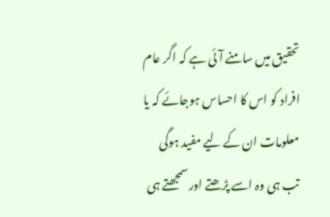تحقیق میں سامنے آئی ہے کہ اگر عام افراد کو اس کا احساس ہوجائے کہ یا معلومات ان کے لیے مفید ہوگی تب ہی وہ اسے پڑھتے اور سمجھتے ہی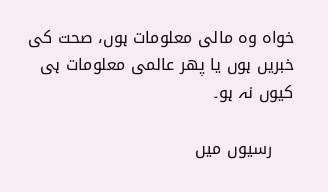خواہ وہ مالی معلومات ہوں، صحت کی خبریں ہوں یا پھر عالمی معلومات ہی کیوں نہ ہو۔

    رسیوں میں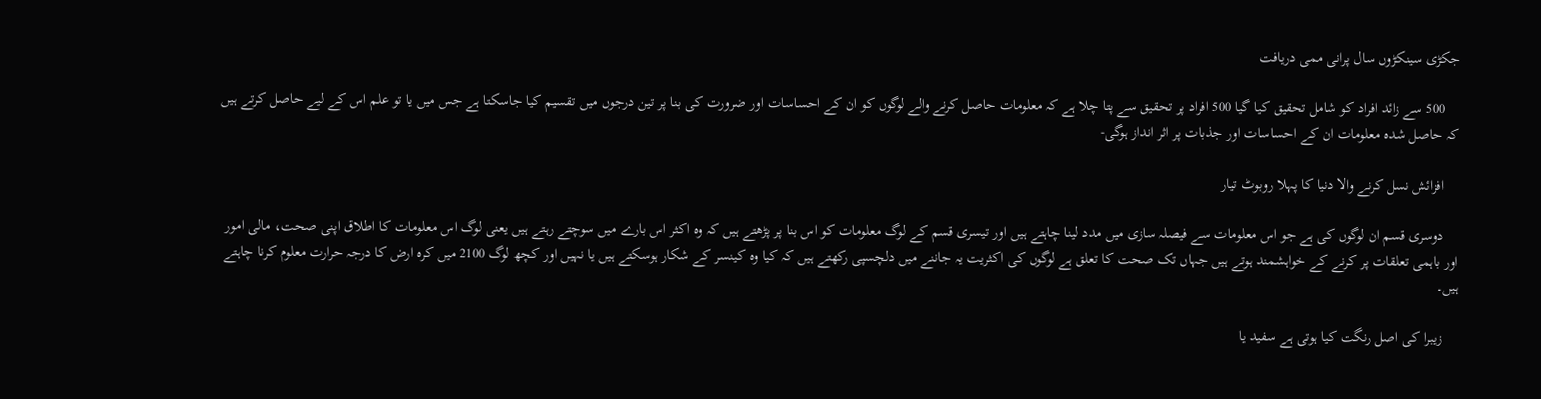جکڑی سینکڑوں سال پرانی ممی دریافت

    500 سے زائد افراد کو شامل تحقیق کیا گیا 500 افراد پر تحقیق سے پتا چلا ہے کہ معلومات حاصل کرنے والے لوگوں کو ان کے احساسات اور ضرورت کی بنا پر تین درجوں میں تقسیم کیا جاسکتا ہے جس میں یا تو علم اس کے لیے حاصل کرتے ہیں کہ حاصل شدہ معلومات ان کے احساسات اور جذبات پر اثر انداز ہوگی-

    افزائش نسل کرنے والا دنیا کا پہلا روبوٹ تیار

    دوسری قسم ان لوگوں کی ہے جو اس معلومات سے فیصلہ سازی میں مدد لینا چاہتے ہیں اور تیسری قسم کے لوگ معلومات کو اس بنا پر پڑھتے ہیں کہ وہ اکثر اس بارے میں سوچتے رہتے ہیں یعنی لوگ اس معلومات کا اطلاق اپنی صحت، مالی امور اور باہمی تعلقات پر کرنے کے خواہشمند ہوتے ہیں جہاں تک صحت کا تعلق ہے لوگوں کی اکثریت یہ جاننے میں دلچسپی رکھتے ہیں کہ کیا وہ کینسر کے شکار ہوسکتے ہیں یا نہیں اور کچھ لوگ 2100 میں کرہ ارض کا درجہ حرارت معلوم کرنا چاہتے ہیں۔

    زیبرا کی اصل رنگت کیا ہوتی ہے سفید یا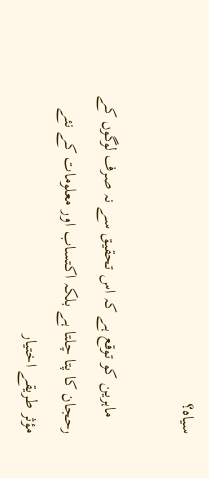سیاہ؟

    ماہرین کو توقع ہے کہ اس تحقیق سے نہ صرف لوگوں کے رحجان کا پتا چلتا ہے بلکہ اکتساب اور معلومات کے نئے مؤثر طریقے اختیار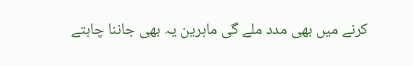کرنے میں بھی مدد ملے گی ماہرین یہ بھی جاننا چاہتے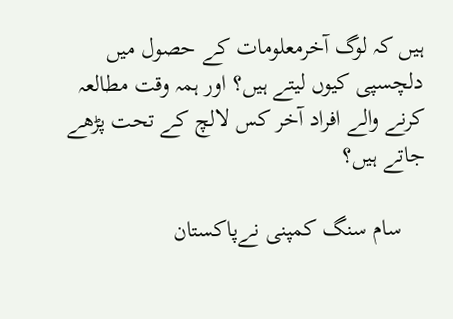ہیں کہ لوگ آخرمعلومات کے حصول میں دلچسپی کیوں لیتے ہیں؟ اور ہمہ وقت مطالعہ کرنے والے افراد آخر کس لالچ کے تحت پڑھے جاتے ہیں؟

    سام سنگ کمپنی نےپاکستان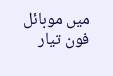میں موبائل فون تیار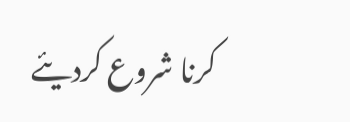کرنا شروع کردیئے